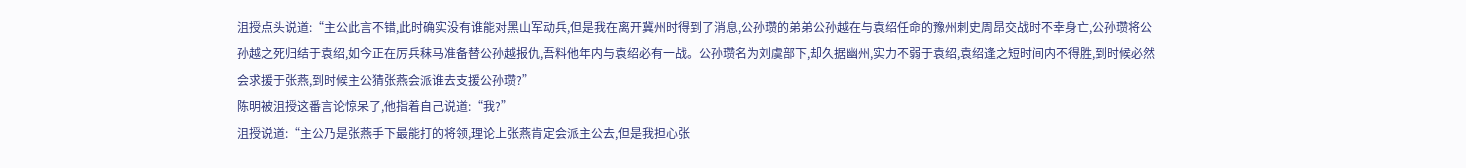沮授点头说道:“主公此言不错,此时确实没有谁能对黑山军动兵,但是我在离开冀州时得到了消息,公孙瓒的弟弟公孙越在与袁绍任命的豫州刺史周昂交战时不幸身亡,公孙瓒将公孙越之死归结于袁绍,如今正在厉兵秣马准备替公孙越报仇,吾料他年内与袁绍必有一战。公孙瓒名为刘虞部下,却久据幽州,实力不弱于袁绍,袁绍逢之短时间内不得胜,到时候必然会求援于张燕,到时候主公猜张燕会派谁去支援公孙瓒?”
陈明被沮授这番言论惊呆了,他指着自己说道:“我?”
沮授说道:“主公乃是张燕手下最能打的将领,理论上张燕肯定会派主公去,但是我担心张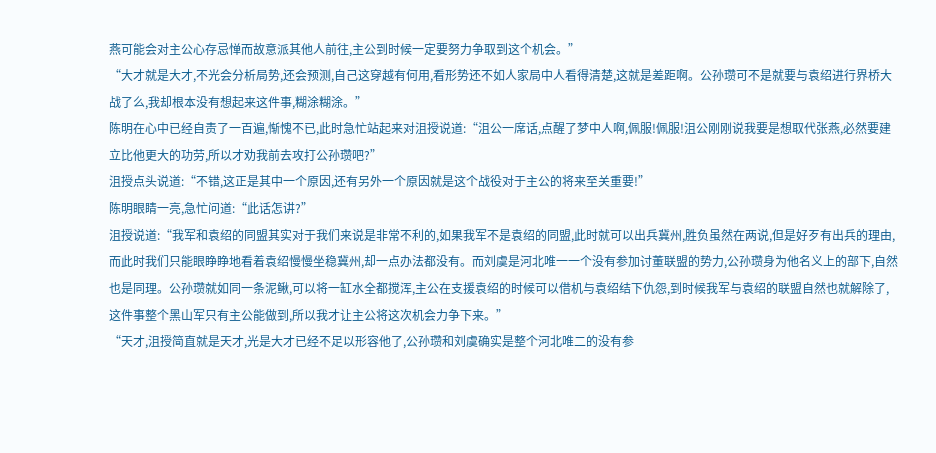燕可能会对主公心存忌惮而故意派其他人前往,主公到时候一定要努力争取到这个机会。”
“大才就是大才,不光会分析局势,还会预测,自己这穿越有何用,看形势还不如人家局中人看得清楚,这就是差距啊。公孙瓒可不是就要与袁绍进行界桥大战了么,我却根本没有想起来这件事,糊涂糊涂。”
陈明在心中已经自责了一百遍,惭愧不已,此时急忙站起来对沮授说道:“沮公一席话,点醒了梦中人啊,佩服!佩服!沮公刚刚说我要是想取代张燕,必然要建立比他更大的功劳,所以才劝我前去攻打公孙瓒吧?”
沮授点头说道:“不错,这正是其中一个原因,还有另外一个原因就是这个战役对于主公的将来至关重要!”
陈明眼睛一亮,急忙问道:“此话怎讲?”
沮授说道:“我军和袁绍的同盟其实对于我们来说是非常不利的,如果我军不是袁绍的同盟,此时就可以出兵冀州,胜负虽然在两说,但是好歹有出兵的理由,而此时我们只能眼睁睁地看着袁绍慢慢坐稳冀州,却一点办法都没有。而刘虞是河北唯一一个没有参加讨董联盟的势力,公孙瓒身为他名义上的部下,自然也是同理。公孙瓒就如同一条泥鳅,可以将一缸水全都搅浑,主公在支援袁绍的时候可以借机与袁绍结下仇怨,到时候我军与袁绍的联盟自然也就解除了,这件事整个黑山军只有主公能做到,所以我才让主公将这次机会力争下来。”
“天才,沮授简直就是天才,光是大才已经不足以形容他了,公孙瓒和刘虞确实是整个河北唯二的没有参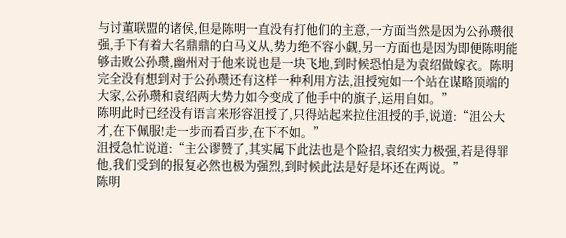与讨董联盟的诸侯,但是陈明一直没有打他们的主意,一方面当然是因为公孙瓒很强,手下有着大名鼎鼎的白马义从,势力绝不容小觑,另一方面也是因为即便陈明能够击败公孙瓒,幽州对于他来说也是一块飞地,到时候恐怕是为袁绍做嫁衣。陈明完全没有想到对于公孙瓒还有这样一种利用方法,沮授宛如一个站在谋略顶端的大家,公孙瓒和袁绍两大势力如今变成了他手中的旗子,运用自如。”
陈明此时已经没有语言来形容沮授了,只得站起来拉住沮授的手,说道:“沮公大才,在下佩服!走一步而看百步,在下不如。”
沮授急忙说道:“主公谬赞了,其实属下此法也是个险招,袁绍实力极强,若是得罪他,我们受到的报复必然也极为强烈,到时候此法是好是坏还在两说。”
陈明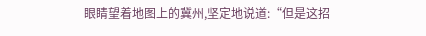眼睛望着地图上的冀州,坚定地说道:“但是这招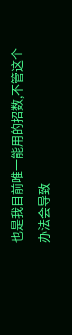也是我目前唯一能用的招数,不管这个办法会导致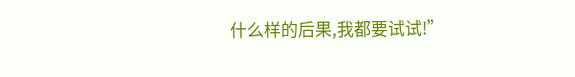什么样的后果,我都要试试!”